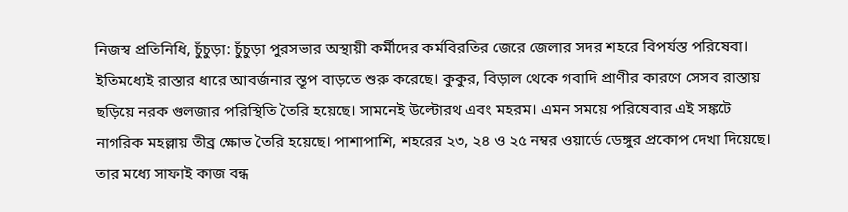নিজস্ব প্রতিনিধি, চুঁচুড়া: চুঁচুড়া পুরসভার অস্থায়ী কর্মীদের কর্মবিরতির জেরে জেলার সদর শহরে বিপর্যস্ত পরিষেবা। ইতিমধ্যেই রাস্তার ধারে আবর্জনার স্তূপ বাড়তে শুরু করেছে। কুকুর, বিড়াল থেকে গবাদি প্রাণীর কারণে সেসব রাস্তায় ছড়িয়ে নরক গুলজার পরিস্থিতি তৈরি হয়েছে। সামনেই উল্টোরথ এবং মহরম। এমন সময়ে পরিষেবার এই সঙ্কটে নাগরিক মহল্লায় তীব্র ক্ষোভ তৈরি হয়েছে। পাশাপাশি, শহরের ২৩, ২৪ ও ২৫ নম্বর ওয়ার্ডে ডেঙ্গুর প্রকোপ দেখা দিয়েছে। তার মধ্যে সাফাই কাজ বন্ধ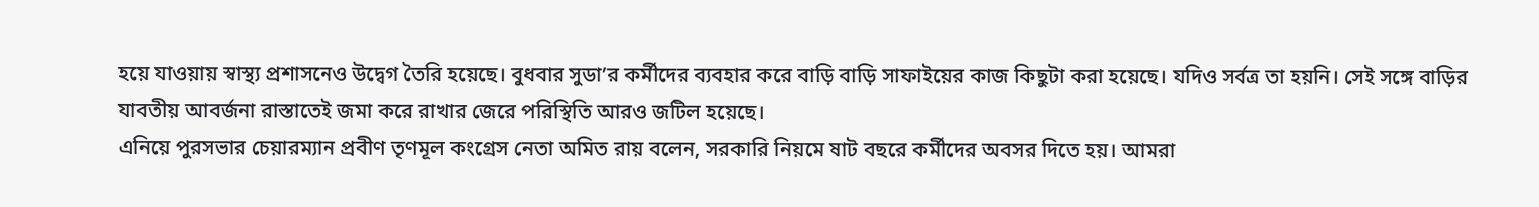হয়ে যাওয়ায় স্বাস্থ্য প্রশাসনেও উদ্বেগ তৈরি হয়েছে। বুধবার সুডা’র কর্মীদের ব্যবহার করে বাড়ি বাড়ি সাফাইয়ের কাজ কিছুটা করা হয়েছে। যদিও সর্বত্র তা হয়নি। সেই সঙ্গে বাড়ির যাবতীয় আবর্জনা রাস্তাতেই জমা করে রাখার জেরে পরিস্থিতি আরও জটিল হয়েছে।
এনিয়ে পুরসভার চেয়ারম্যান প্রবীণ তৃণমূল কংগ্রেস নেতা অমিত রায় বলেন, সরকারি নিয়মে ষাট বছরে কর্মীদের অবসর দিতে হয়। আমরা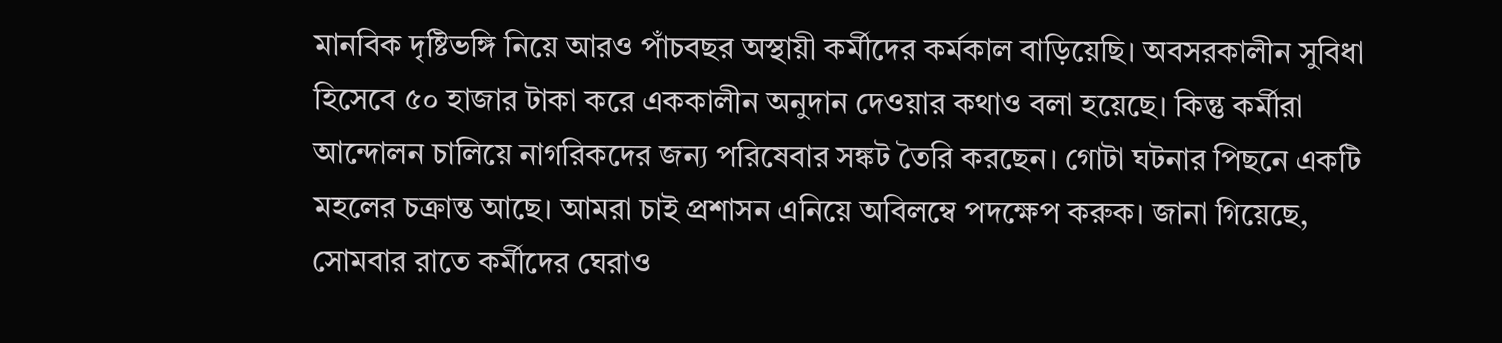মানবিক দৃষ্টিভঙ্গি নিয়ে আরও পাঁচবছর অস্থায়ী কর্মীদের কর্মকাল বাড়িয়েছি। অবসরকালীন সুবিধা হিসেবে ৫০ হাজার টাকা করে এককালীন অনুদান দেওয়ার কথাও বলা হয়েছে। কিন্তু কর্মীরা আন্দোলন চালিয়ে নাগরিকদের জন্য পরিষেবার সঙ্কট তৈরি করছেন। গোটা ঘটনার পিছনে একটি মহলের চক্রান্ত আছে। আমরা চাই প্রশাসন এনিয়ে অবিলম্বে পদক্ষেপ করুক। জানা গিয়েছে, সোমবার রাতে কর্মীদের ঘেরাও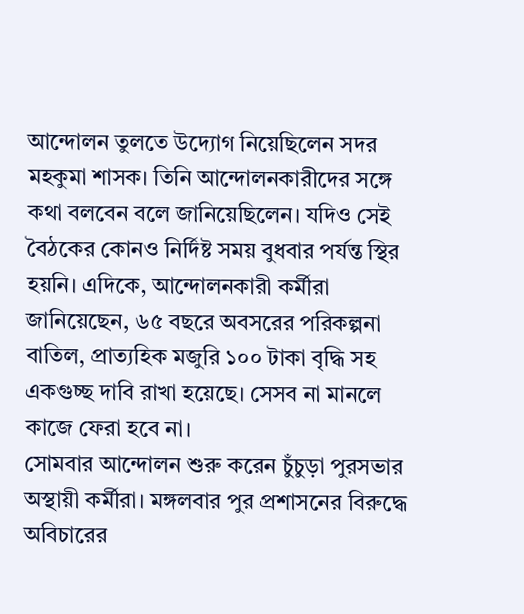আন্দোলন তুলতে উদ্যোগ নিয়েছিলেন সদর মহকুমা শাসক। তিনি আন্দোলনকারীদের সঙ্গে কথা বলবেন বলে জানিয়েছিলেন। যদিও সেই বৈঠকের কোনও নির্দিষ্ট সময় বুধবার পর্যন্ত স্থির হয়নি। এদিকে, আন্দোলনকারী কর্মীরা জানিয়েছেন, ৬৫ বছরে অবসরের পরিকল্পনা বাতিল, প্রাত্যহিক মজুরি ১০০ টাকা বৃদ্ধি সহ একগুচ্ছ দাবি রাখা হয়েছে। সেসব না মানলে কাজে ফেরা হবে না।
সোমবার আন্দোলন শুরু করেন চুঁচুড়া পুরসভার অস্থায়ী কর্মীরা। মঙ্গলবার পুর প্রশাসনের বিরুদ্ধে অবিচারের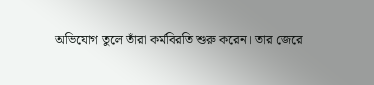অভিযোগ তুলে তাঁরা কর্মবিরতি শুরু করেন। তার জেরে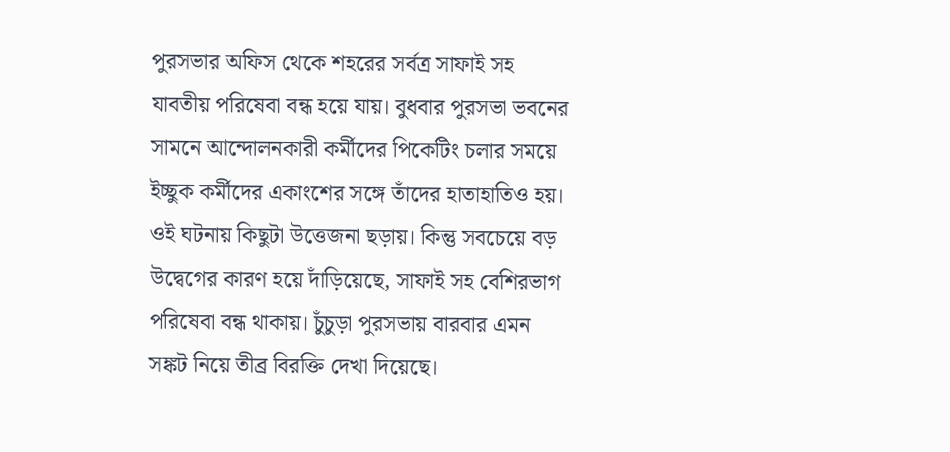পুরসভার অফিস থেকে শহরের সর্বত্র সাফাই সহ যাবতীয় পরিষেবা বন্ধ হয়ে যায়। বুধবার পুরসভা ভবনের সামনে আন্দোলনকারী কর্মীদের পিকেটিং চলার সময়ে ইচ্ছুক কর্মীদের একাংশের সঙ্গে তাঁদের হাতাহাতিও হয়। ওই ঘটনায় কিছুটা উত্তেজনা ছড়ায়। কিন্তু সবচেয়ে বড় উদ্বেগের কারণ হয়ে দাঁড়িয়েছে, সাফাই সহ বেশিরভাগ পরিষেবা বন্ধ থাকায়। চুঁচুড়া পুরসভায় বারবার এমন সঙ্কট নিয়ে তীব্র বিরক্তি দেখা দিয়েছে।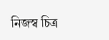নিজস্ব চিত্র